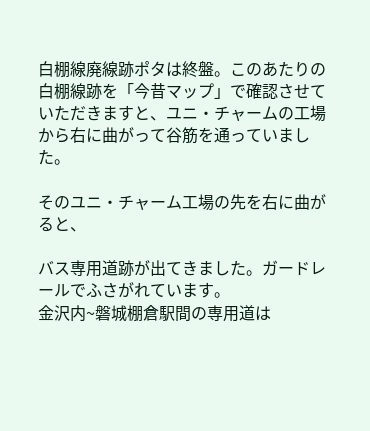白棚線廃線跡ポタは終盤。このあたりの白棚線跡を「今昔マップ」で確認させていただきますと、ユニ・チャームの工場から右に曲がって谷筋を通っていました。

そのユニ・チャーム工場の先を右に曲がると、

バス専用道跡が出てきました。ガードレールでふさがれています。
金沢内~磐城棚倉駅間の専用道は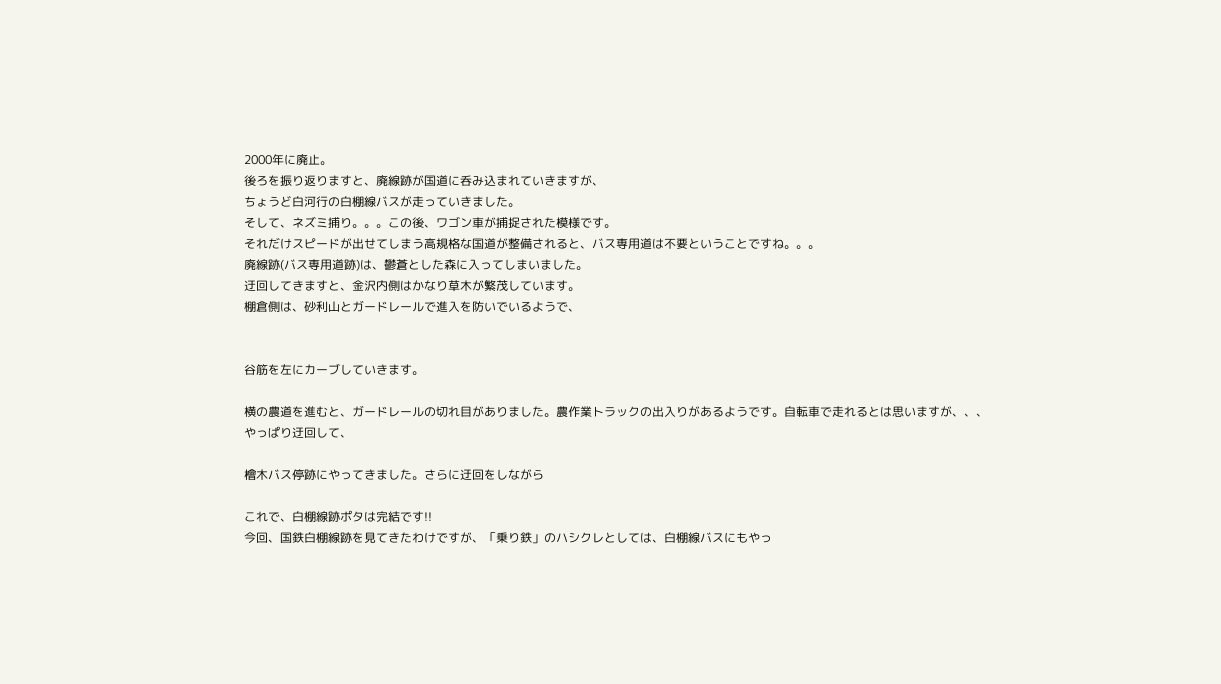2000年に廃止。
後ろを振り返りますと、廃線跡が国道に呑み込まれていきますが、
ちょうど白河行の白棚線バスが走っていきました。
そして、ネズミ捕り。。。この後、ワゴン車が捕捉された模様です。
それだけスピードが出せてしまう高規格な国道が整備されると、バス専用道は不要ということですね。。。
廃線跡(バス専用道跡)は、鬱蒼とした森に入ってしまいました。
迂回してきますと、金沢内側はかなり草木が繁茂しています。
棚倉側は、砂利山とガードレールで進入を防いでいるようで、


谷筋を左にカーブしていきます。

横の農道を進むと、ガードレールの切れ目がありました。農作業トラックの出入りがあるようです。自転車で走れるとは思いますが、、、
やっぱり迂回して、

檜木バス停跡にやってきました。さらに迂回をしながら

これで、白棚線跡ポタは完結です!!
今回、国鉄白棚線跡を見てきたわけですが、「乗り鉄」のハシクレとしては、白棚線バスにもやっ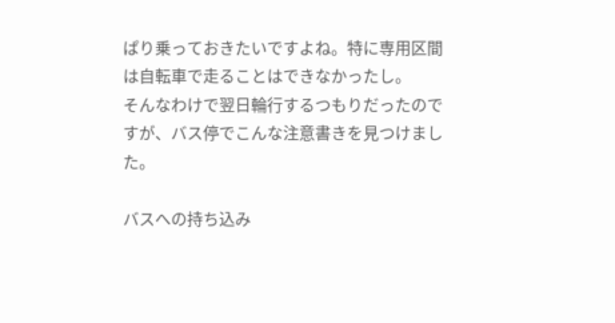ぱり乗っておきたいですよね。特に専用区間は自転車で走ることはできなかったし。
そんなわけで翌日輪行するつもりだったのですが、バス停でこんな注意書きを見つけました。

バスへの持ち込み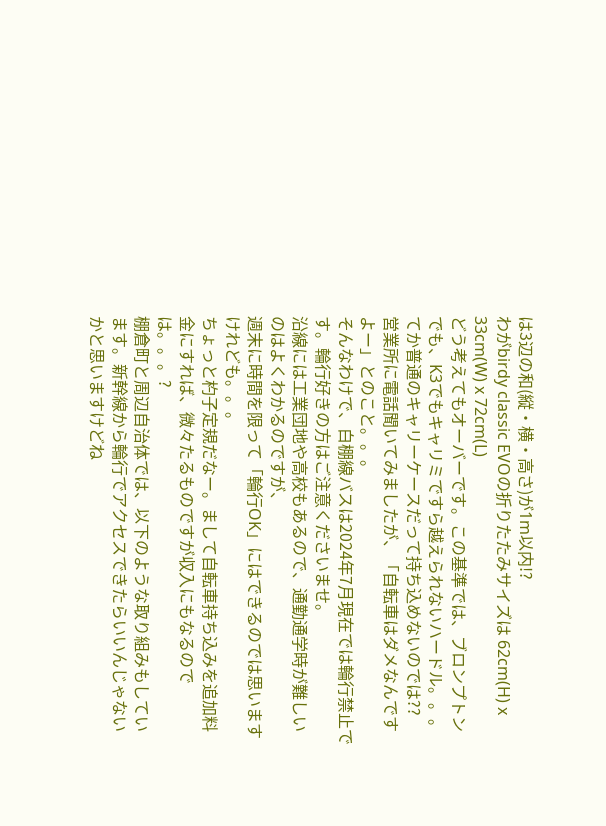は3辺の和(縦・横・高さ)が1m以内!?
わがbirdy classic EVOの折りたたみサイズは 62cm(H) x 33cm(W) x 72cm(L)
どう考えてもオーバーです。この基準では、ブロンプトンでも、K3でもキャリミですら越えられないハードル。。。てか普通のキャリーケースだって持ち込めないのでは??
営業所に電話聞いてみましたが、「自転車はダメなんですよー」とのこと。。。
そんなわけで、白棚線バスは2024年7月現在では輪行禁止です。輪行好きの方はご注意くださいませ。
沿線には工業団地や高校もあるので、通勤通学時が難しいのはよくわかるのですが、
週末に時間を限って「輪行OK」にはできるのでは思いますけれども。。。
ちょっと杓子定規だなー。まして自転車持ち込みを追加料金にすれば、微々たるものですが収入にもなるのでは。。。?
棚倉町と周辺自治体では、以下のような取り組みもしています。新幹線から輪行でアクセスできたらいいんじゃないかと思いますけどね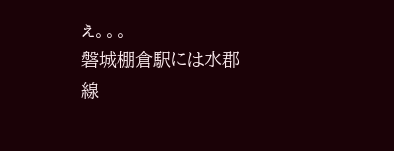ぇ。。。
磐城棚倉駅には水郡線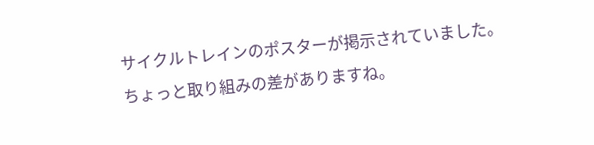サイクルトレインのポスターが掲示されていました。
ちょっと取り組みの差がありますね。